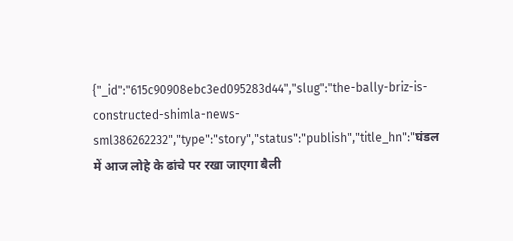{"_id":"615c90908ebc3ed095283d44","slug":"the-bally-briz-is-constructed-shimla-news-sml386262232","type":"story","status":"publish","title_hn":"घंडल में आज लोहे के ढांचे पर रखा जाएगा बैली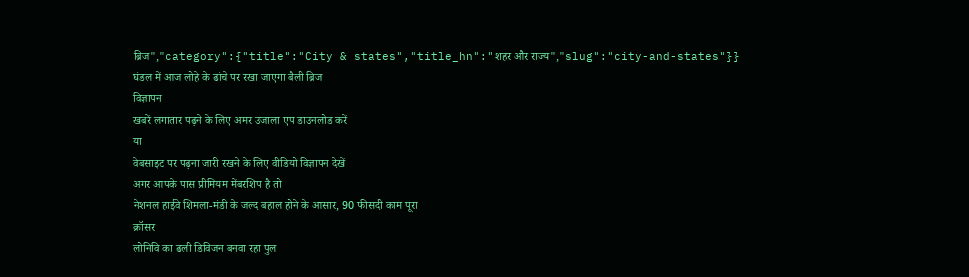ब्रिज","category":{"title":"City & states","title_hn":"शहर और राज्य","slug":"city-and-states"}}
घंडल में आज लोहे के ढांचे पर रखा जाएगा बैली ब्रिज
विज्ञापन
खबरें लगातार पढ़ने के लिए अमर उजाला एप डाउनलोड करें
या
वेबसाइट पर पढ़ना जारी रखने के लिए वीडियो विज्ञापन देखें
अगर आपके पास प्रीमियम मेंबरशिप है तो
नेशनल हाईवे शिमला-मंडी के जल्द बहाल होने के आसार, 90 फीसदी काम पूरा
क्रॉसर
लोनिवि का ढली डिविजन बनवा रहा पुल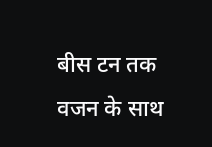बीस टन तक वजन के साथ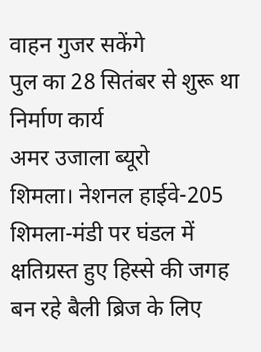वाहन गुजर सकेंगे
पुल का 28 सितंबर से शुरू था निर्माण कार्य
अमर उजाला ब्यूरो
शिमला। नेशनल हाईवे-205 शिमला-मंडी पर घंडल में क्षतिग्रस्त हुए हिस्से की जगह बन रहे बैली ब्रिज के लिए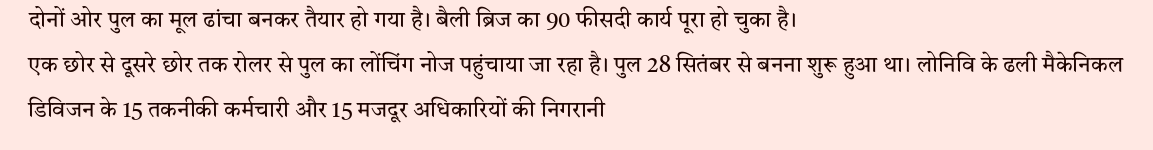दोनों ओर पुल का मूल ढांचा बनकर तैयार हो गया है। बैली ब्रिज का 90 फीसदी कार्य पूरा हो चुका है।
एक छोर से दूसरे छोर तक रोलर से पुल का लोंचिंग नोज पहुंचाया जा रहा है। पुल 28 सितंबर से बनना शुरू हुआ था। लोनिवि के ढली मैकेनिकल डिविजन के 15 तकनीकी कर्मचारी और 15 मजदूर अधिकारियों की निगरानी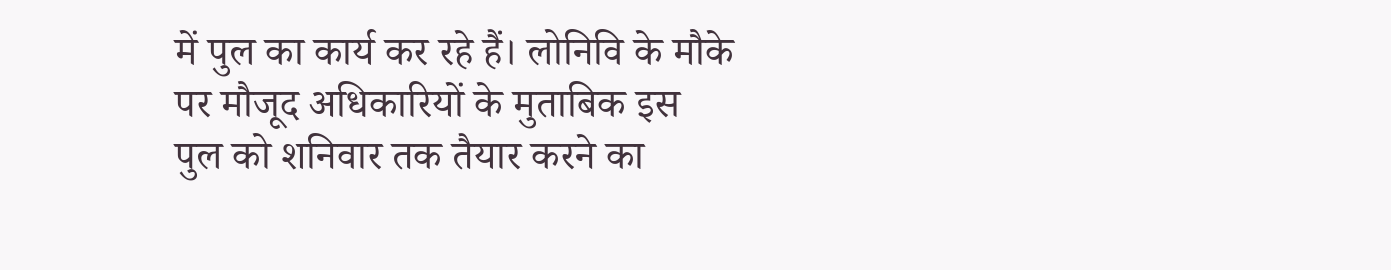में पुल का कार्य कर रहे हैं। लोनिवि के मौके पर मौजूद अधिकारियों के मुताबिक इस पुल को शनिवार तक तैयार करने का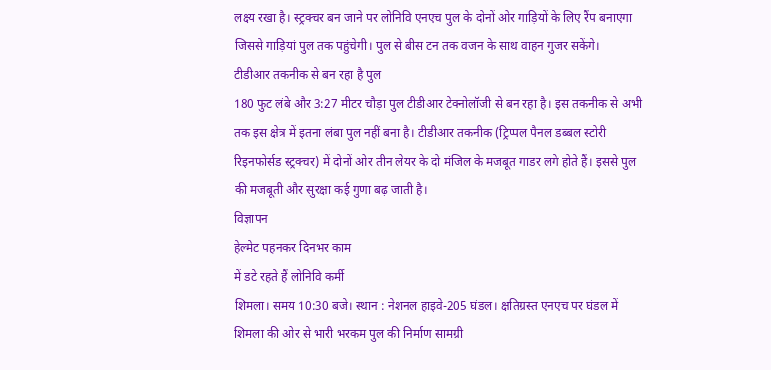लक्ष्य रखा है। स्ट्रक्चर बन जाने पर लोनिवि एनएच पुल के दोनों ओर गाड़ियों के लिए रैंप बनाएगा जिससे गाड़ियां पुल तक पहुंचेगी। पुल से बीस टन तक वजन के साथ वाहन गुजर सकेंगे।
टीडीआर तकनीक से बन रहा है पुल
180 फुट लंबे और 3:27 मीटर चौड़ा पुल टीडीआर टेक्नोलॉजी से बन रहा है। इस तकनीक से अभी तक इस क्षेत्र में इतना लंबा पुल नहीं बना है। टीडीआर तकनीक (ट्रिप्पल पैनल डब्बल स्टोरी रिइनफोर्सड स्ट्रक्चर) में दोनों ओर तीन लेयर के दो मंजिल के मजबूत गाडर लगे होते हैं। इससे पुल की मजबूती और सुरक्षा कई गुणा बढ़ जाती है।
विज्ञापन
हेल्मेट पहनकर दिनभर काम
में डटे रहते हैं लोनिवि कर्मी
शिमला। समय 10:30 बजे। स्थान : नेशनल हाइवे-205 घंडल। क्षतिग्रस्त एनएच पर घंडल में शिमला की ओर से भारी भरकम पुल की निर्माण सामग्री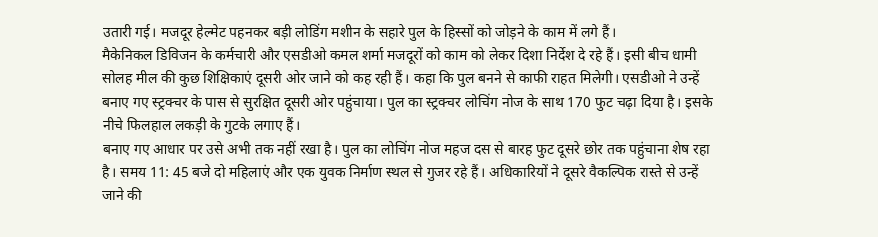उतारी गई। मजदूर हेल्मेट पहनकर बड़ी लोडिंग मशीन के सहारे पुल के हिस्सों को जोड़ने के काम में लगे हैं।
मैकेनिकल डिविजन के कर्मचारी और एसडीओ कमल शर्मा मजदूरों को काम को लेकर दिशा निर्देश दे रहे हैं। इसी बीच धामी सोलह मील की कुछ शिक्षिकाएं दूसरी ओर जाने को कह रही हैं। कहा कि पुल बनने से काफी राहत मिलेगी। एसडीओ ने उन्हें बनाए गए स्ट्रक्चर के पास से सुरक्षित दूसरी ओर पहुंचाया। पुल का स्ट्रक्चर लोचिंग नोज के साथ 170 फुट चढ़ा दिया है। इसके नीचे फिलहाल लकड़ी के गुटके लगाए हैं।
बनाए गए आधार पर उसे अभी तक नहीं रखा है। पुल का लोचिंग नोज महज दस से बारह फुट दूसरे छोर तक पहुंचाना शेष रहा है। समय 11: 45 बजे दो महिलाएं और एक युवक निर्माण स्थल से गुजर रहे हैं। अधिकारियों ने दूसरे वैकल्पिक रास्ते से उन्हें जाने की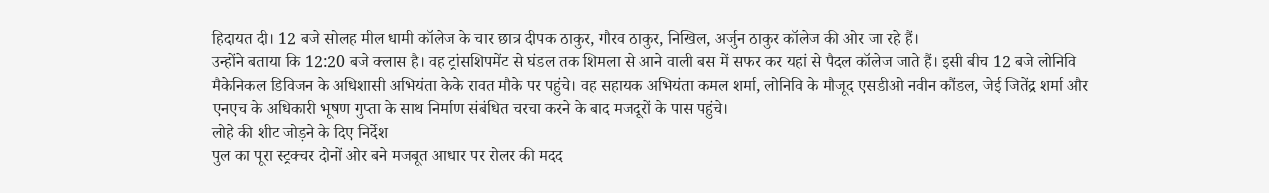हिदायत दी। 12 बजे सोलह मील धामी कॉलेज के चार छात्र दीपक ठाकुर, गौरव ठाकुर, निखिल, अर्जुन ठाकुर कॉलेज की ओर जा रहे हैं।
उन्होंने बताया कि 12:20 बजे क्लास है। वह ट्रांसशिपमेंट से घंडल तक शिमला से आने वाली बस में सफर कर यहां से पैदल कॉलेज जाते हैं। इसी बीच 12 बजे लोनिवि मैकेनिकल डिविजन के अधिशासी अभियंता केके रावत मौके पर पहुंचे। वह सहायक अभियंता कमल शर्मा, लोनिवि के मौजूद एसडीओ नवीन कौंडल, जेई जितेंद्र शर्मा और एनएच के अधिकारी भूषण गुप्ता के साथ निर्माण संबंधित चरचा करने के बाद मजदूरों के पास पहुंचे।
लोहे की शीट जोड़ने के दिए निर्देश
पुल का पूरा स्ट्रक्चर दोनों ओर बने मजबूत आधार पर रोलर की मदद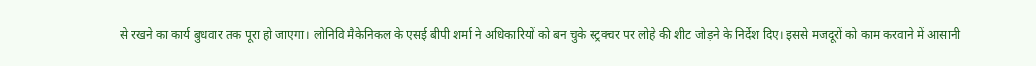से रखने का कार्य बुधवार तक पूरा हो जाएगा। लोनिवि मैकेनिकल के एसई बीपी शर्मा ने अधिकारियों को बन चुके स्ट्रक्चर पर लोहे की शीट जोड़ने के निर्देश दिए। इससे मजदूरों को काम करवाने में आसानी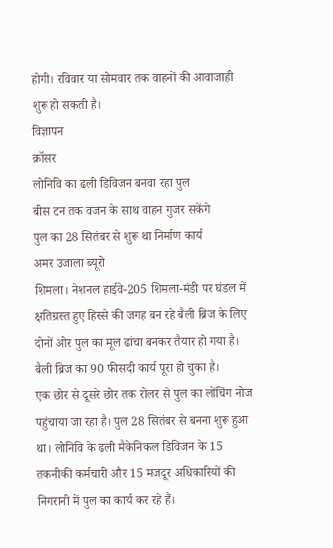होगी। रविवार या सोमवार तक वाहनों की आवाजाही शुरू हो सकती है।
विज्ञापन
क्रॉसर
लोनिवि का ढली डिविजन बनवा रहा पुल
बीस टन तक वजन के साथ वाहन गुजर सकेंगे
पुल का 28 सितंबर से शुरू था निर्माण कार्य
अमर उजाला ब्यूरो
शिमला। नेशनल हाईवे-205 शिमला-मंडी पर घंडल में क्षतिग्रस्त हुए हिस्से की जगह बन रहे बैली ब्रिज के लिए दोनों ओर पुल का मूल ढांचा बनकर तैयार हो गया है। बैली ब्रिज का 90 फीसदी कार्य पूरा हो चुका है।
एक छोर से दूसरे छोर तक रोलर से पुल का लोंचिंग नोज पहुंचाया जा रहा है। पुल 28 सितंबर से बनना शुरू हुआ था। लोनिवि के ढली मैकेनिकल डिविजन के 15 तकनीकी कर्मचारी और 15 मजदूर अधिकारियों की निगरानी में पुल का कार्य कर रहे हैं।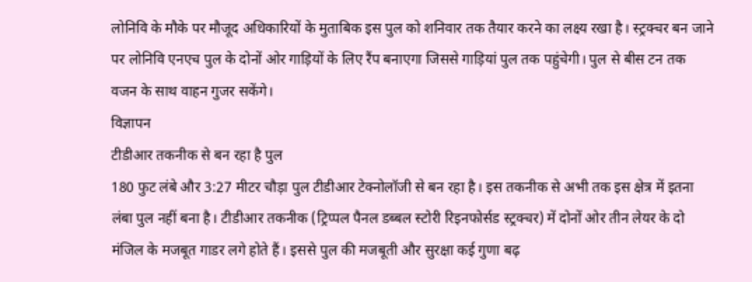लोनिवि के मौके पर मौजूद अधिकारियों के मुताबिक इस पुल को शनिवार तक तैयार करने का लक्ष्य रखा है। स्ट्रक्चर बन जाने पर लोनिवि एनएच पुल के दोनों ओर गाड़ियों के लिए रैंप बनाएगा जिससे गाड़ियां पुल तक पहुंचेगी। पुल से बीस टन तक वजन के साथ वाहन गुजर सकेंगे।
विज्ञापन
टीडीआर तकनीक से बन रहा है पुल
180 फुट लंबे और 3:27 मीटर चौड़ा पुल टीडीआर टेक्नोलॉजी से बन रहा है। इस तकनीक से अभी तक इस क्षेत्र में इतना लंबा पुल नहीं बना है। टीडीआर तकनीक (ट्रिप्पल पैनल डब्बल स्टोरी रिइनफोर्सड स्ट्रक्चर) में दोनों ओर तीन लेयर के दो मंजिल के मजबूत गाडर लगे होते हैं। इससे पुल की मजबूती और सुरक्षा कई गुणा बढ़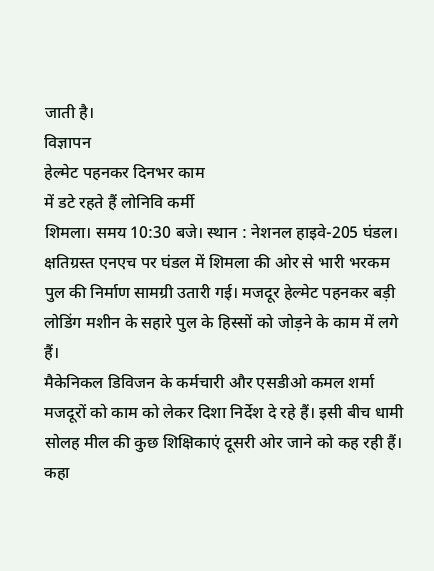जाती है।
विज्ञापन
हेल्मेट पहनकर दिनभर काम
में डटे रहते हैं लोनिवि कर्मी
शिमला। समय 10:30 बजे। स्थान : नेशनल हाइवे-205 घंडल। क्षतिग्रस्त एनएच पर घंडल में शिमला की ओर से भारी भरकम पुल की निर्माण सामग्री उतारी गई। मजदूर हेल्मेट पहनकर बड़ी लोडिंग मशीन के सहारे पुल के हिस्सों को जोड़ने के काम में लगे हैं।
मैकेनिकल डिविजन के कर्मचारी और एसडीओ कमल शर्मा मजदूरों को काम को लेकर दिशा निर्देश दे रहे हैं। इसी बीच धामी सोलह मील की कुछ शिक्षिकाएं दूसरी ओर जाने को कह रही हैं। कहा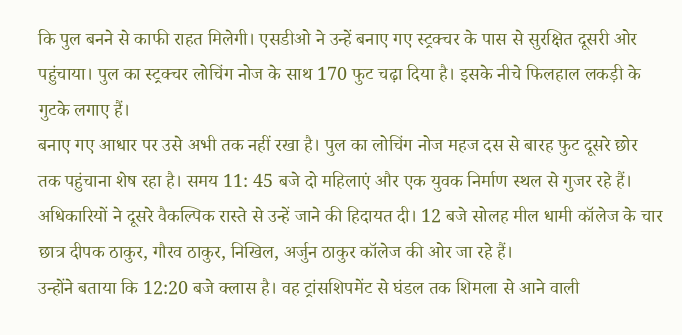कि पुल बनने से काफी राहत मिलेगी। एसडीओ ने उन्हें बनाए गए स्ट्रक्चर के पास से सुरक्षित दूसरी ओर पहुंचाया। पुल का स्ट्रक्चर लोचिंग नोज के साथ 170 फुट चढ़ा दिया है। इसके नीचे फिलहाल लकड़ी के गुटके लगाए हैं।
बनाए गए आधार पर उसे अभी तक नहीं रखा है। पुल का लोचिंग नोज महज दस से बारह फुट दूसरे छोर तक पहुंचाना शेष रहा है। समय 11: 45 बजे दो महिलाएं और एक युवक निर्माण स्थल से गुजर रहे हैं। अधिकारियों ने दूसरे वैकल्पिक रास्ते से उन्हें जाने की हिदायत दी। 12 बजे सोलह मील धामी कॉलेज के चार छात्र दीपक ठाकुर, गौरव ठाकुर, निखिल, अर्जुन ठाकुर कॉलेज की ओर जा रहे हैं।
उन्होंने बताया कि 12:20 बजे क्लास है। वह ट्रांसशिपमेंट से घंडल तक शिमला से आने वाली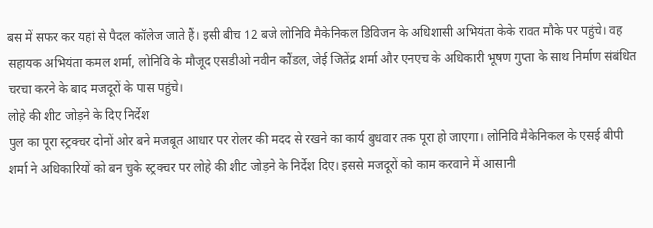बस में सफर कर यहां से पैदल कॉलेज जाते हैं। इसी बीच 12 बजे लोनिवि मैकेनिकल डिविजन के अधिशासी अभियंता केके रावत मौके पर पहुंचे। वह सहायक अभियंता कमल शर्मा, लोनिवि के मौजूद एसडीओ नवीन कौंडल, जेई जितेंद्र शर्मा और एनएच के अधिकारी भूषण गुप्ता के साथ निर्माण संबंधित चरचा करने के बाद मजदूरों के पास पहुंचे।
लोहे की शीट जोड़ने के दिए निर्देश
पुल का पूरा स्ट्रक्चर दोनों ओर बने मजबूत आधार पर रोलर की मदद से रखने का कार्य बुधवार तक पूरा हो जाएगा। लोनिवि मैकेनिकल के एसई बीपी शर्मा ने अधिकारियों को बन चुके स्ट्रक्चर पर लोहे की शीट जोड़ने के निर्देश दिए। इससे मजदूरों को काम करवाने में आसानी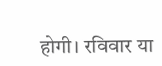होगी। रविवार या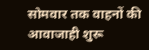सोमवार तक वाहनों की आवाजाही शुरू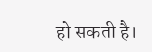हो सकती है।